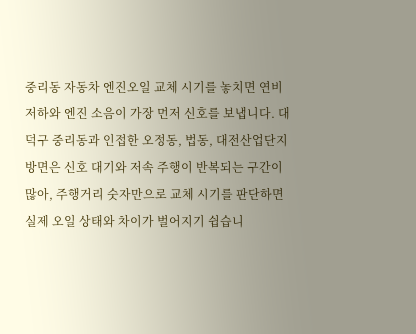중리동 자동차 엔진오일 교체 시기를 놓치면 연비 저하와 엔진 소음이 가장 먼저 신호를 보냅니다. 대덕구 중리동과 인접한 오정동, 법동, 대전산업단지 방면은 신호 대기와 저속 주행이 반복되는 구간이 많아, 주행거리 숫자만으로 교체 시기를 판단하면 실제 오일 상태와 차이가 벌어지기 쉽습니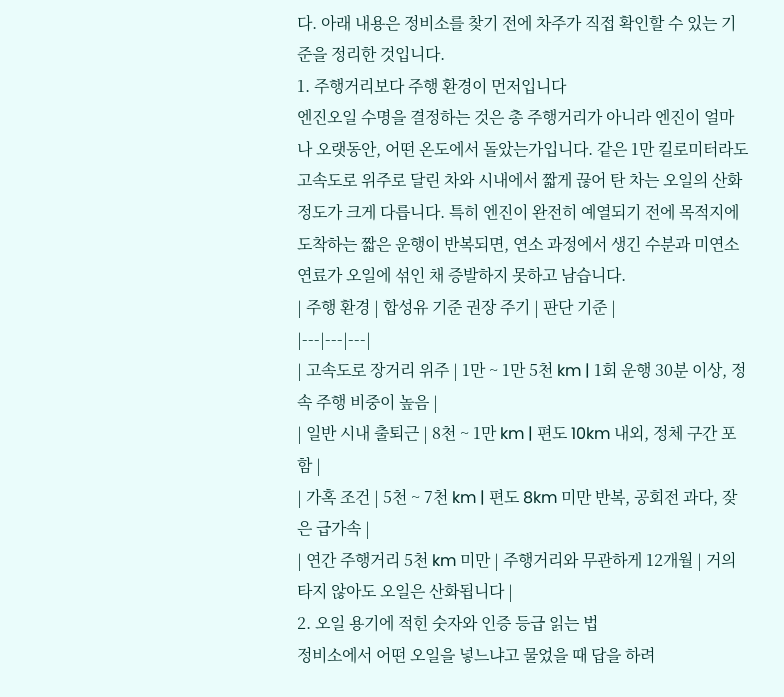다. 아래 내용은 정비소를 찾기 전에 차주가 직접 확인할 수 있는 기준을 정리한 것입니다.
1. 주행거리보다 주행 환경이 먼저입니다
엔진오일 수명을 결정하는 것은 총 주행거리가 아니라 엔진이 얼마나 오랫동안, 어떤 온도에서 돌았는가입니다. 같은 1만 킬로미터라도 고속도로 위주로 달린 차와 시내에서 짧게 끊어 탄 차는 오일의 산화 정도가 크게 다릅니다. 특히 엔진이 완전히 예열되기 전에 목적지에 도착하는 짧은 운행이 반복되면, 연소 과정에서 생긴 수분과 미연소 연료가 오일에 섞인 채 증발하지 못하고 남습니다.
| 주행 환경 | 합성유 기준 권장 주기 | 판단 기준 |
|---|---|---|
| 고속도로 장거리 위주 | 1만 ~ 1만 5천 km | 1회 운행 30분 이상, 정속 주행 비중이 높음 |
| 일반 시내 출퇴근 | 8천 ~ 1만 km | 편도 10km 내외, 정체 구간 포함 |
| 가혹 조건 | 5천 ~ 7천 km | 편도 8km 미만 반복, 공회전 과다, 잦은 급가속 |
| 연간 주행거리 5천 km 미만 | 주행거리와 무관하게 12개월 | 거의 타지 않아도 오일은 산화됩니다 |
2. 오일 용기에 적힌 숫자와 인증 등급 읽는 법
정비소에서 어떤 오일을 넣느냐고 물었을 때 답을 하려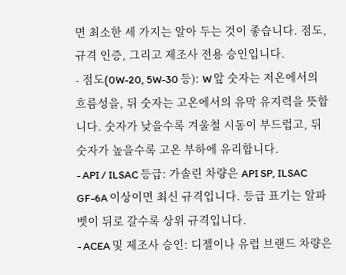면 최소한 세 가지는 알아 두는 것이 좋습니다. 점도, 규격 인증, 그리고 제조사 전용 승인입니다.
- 점도(0W-20, 5W-30 등): W 앞 숫자는 저온에서의 흐름성을, 뒤 숫자는 고온에서의 유막 유지력을 뜻합니다. 숫자가 낮을수록 겨울철 시동이 부드럽고, 뒤 숫자가 높을수록 고온 부하에 유리합니다.
- API / ILSAC 등급: 가솔린 차량은 API SP, ILSAC GF-6A 이상이면 최신 규격입니다. 등급 표기는 알파벳이 뒤로 갈수록 상위 규격입니다.
- ACEA 및 제조사 승인: 디젤이나 유럽 브랜드 차량은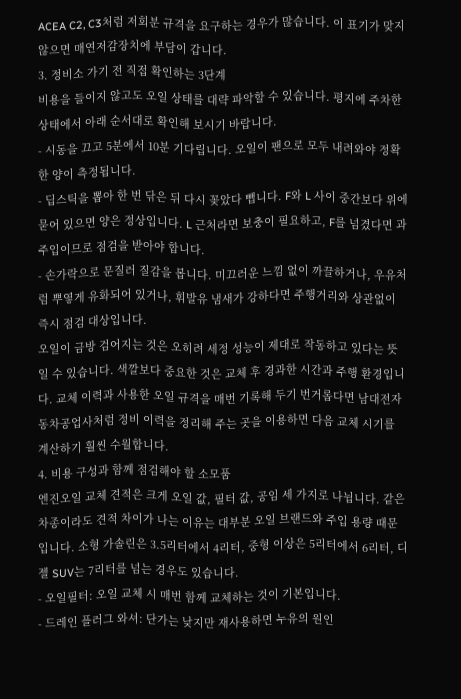ACEA C2, C3처럼 저회분 규격을 요구하는 경우가 많습니다. 이 표기가 맞지 않으면 매연저감장치에 부담이 갑니다.
3. 정비소 가기 전 직접 확인하는 3단계
비용을 들이지 않고도 오일 상태를 대략 파악할 수 있습니다. 평지에 주차한 상태에서 아래 순서대로 확인해 보시기 바랍니다.
- 시동을 끄고 5분에서 10분 기다립니다. 오일이 팬으로 모두 내려와야 정확한 양이 측정됩니다.
- 딥스틱을 뽑아 한 번 닦은 뒤 다시 꽂았다 뺍니다. F와 L 사이 중간보다 위에 묻어 있으면 양은 정상입니다. L 근처라면 보충이 필요하고, F를 넘겼다면 과주입이므로 점검을 받아야 합니다.
- 손가락으로 문질러 질감을 봅니다. 미끄러운 느낌 없이 까끌하거나, 우유처럼 뿌옇게 유화되어 있거나, 휘발유 냄새가 강하다면 주행거리와 상관없이 즉시 점검 대상입니다.
오일이 금방 검어지는 것은 오히려 세정 성능이 제대로 작동하고 있다는 뜻일 수 있습니다. 색깔보다 중요한 것은 교체 후 경과한 시간과 주행 환경입니다. 교체 이력과 사용한 오일 규격을 매번 기록해 두기 번거롭다면 남대전자동차공업사처럼 정비 이력을 정리해 주는 곳을 이용하면 다음 교체 시기를 계산하기 훨씬 수월합니다.
4. 비용 구성과 함께 점검해야 할 소모품
엔진오일 교체 견적은 크게 오일 값, 필터 값, 공임 세 가지로 나뉩니다. 같은 차종이라도 견적 차이가 나는 이유는 대부분 오일 브랜드와 주입 용량 때문입니다. 소형 가솔린은 3.5리터에서 4리터, 중형 이상은 5리터에서 6리터, 디젤 SUV는 7리터를 넘는 경우도 있습니다.
- 오일필터: 오일 교체 시 매번 함께 교체하는 것이 기본입니다.
- 드레인 플러그 와셔: 단가는 낮지만 재사용하면 누유의 원인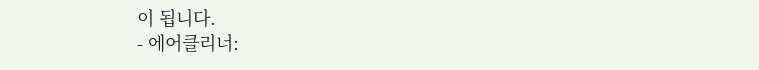이 됩니다.
- 에어클리너: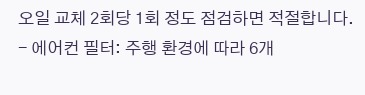오일 교체 2회당 1회 정도 점검하면 적절합니다.
- 에어컨 필터: 주행 환경에 따라 6개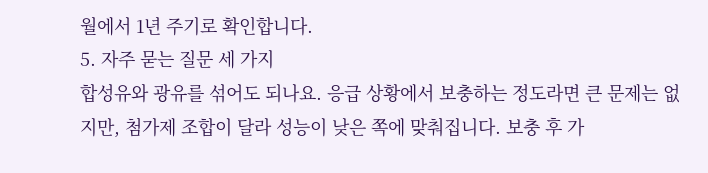월에서 1년 주기로 확인합니다.
5. 자주 묻는 질문 세 가지
합성유와 광유를 섞어도 되나요. 응급 상황에서 보충하는 정도라면 큰 문제는 없지만, 첨가제 조합이 달라 성능이 낮은 쪽에 맞춰집니다. 보충 후 가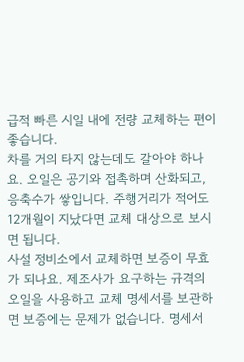급적 빠른 시일 내에 전량 교체하는 편이 좋습니다.
차를 거의 타지 않는데도 갈아야 하나요. 오일은 공기와 접촉하며 산화되고, 응축수가 쌓입니다. 주행거리가 적어도 12개월이 지났다면 교체 대상으로 보시면 됩니다.
사설 정비소에서 교체하면 보증이 무효가 되나요. 제조사가 요구하는 규격의 오일을 사용하고 교체 명세서를 보관하면 보증에는 문제가 없습니다. 명세서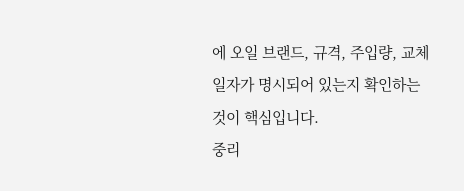에 오일 브랜드, 규격, 주입량, 교체 일자가 명시되어 있는지 확인하는 것이 핵심입니다.
중리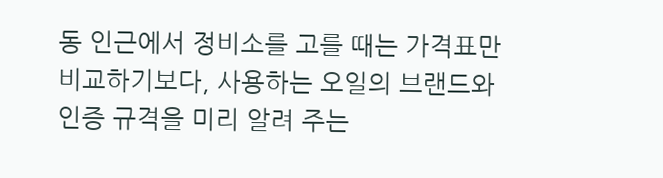동 인근에서 정비소를 고를 때는 가격표만 비교하기보다, 사용하는 오일의 브랜드와 인증 규격을 미리 알려 주는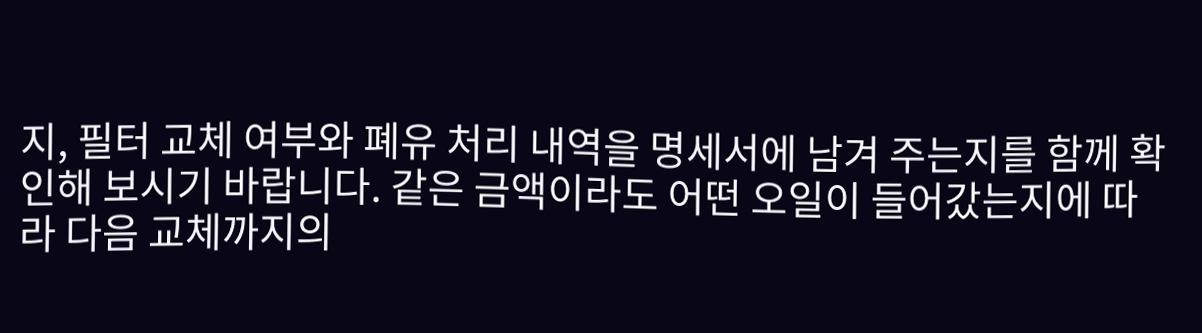지, 필터 교체 여부와 폐유 처리 내역을 명세서에 남겨 주는지를 함께 확인해 보시기 바랍니다. 같은 금액이라도 어떤 오일이 들어갔는지에 따라 다음 교체까지의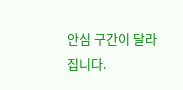안심 구간이 달라집니다.